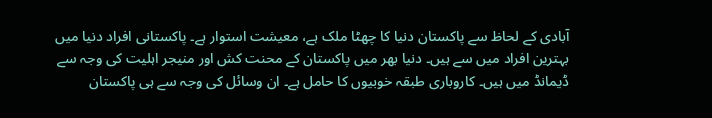آبادی کے لحاظ سے پاکستان دنیا کا چھٹا ملک ہے، معیشت استوار ہے۔ پاکستانی افراد دنیا میں بہترین افراد میں سے ہیں۔ دنیا بھر میں پاکستان کے محنت کش اور منیجر اہلیت کی وجہ سے ڈیمانڈ میں ہیں۔ کاروباری طبقہ خوبیوں کا حامل ہے۔ ان وسائل کی وجہ سے ہی پاکستان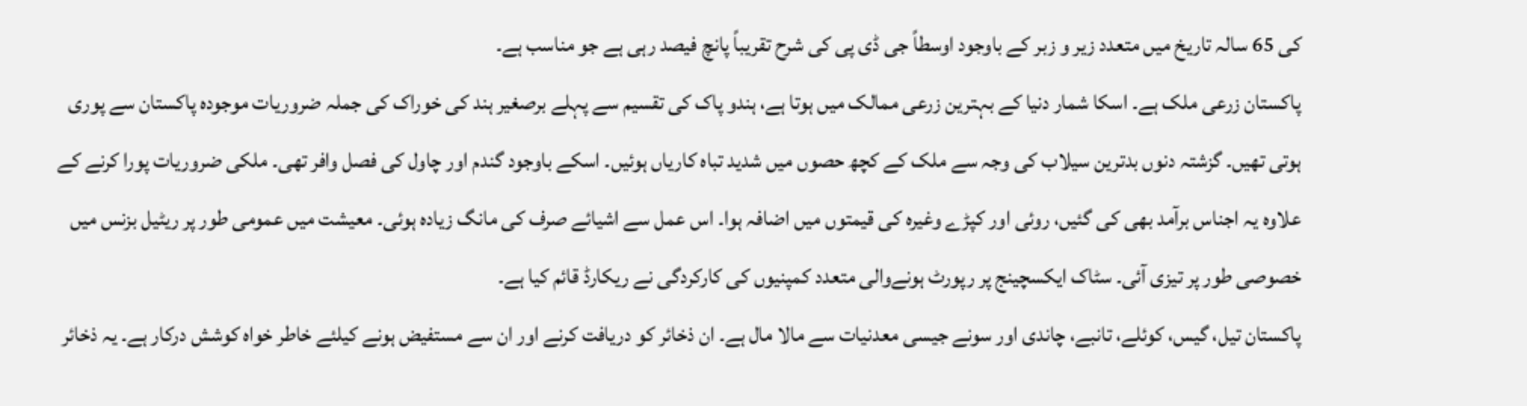کی 65 سالہ تاریخ میں متعدد زیر و زبر کے باوجود اوسطاً جی ڈی پی کی شرح تقریباً پانچ فیصد رہی ہے جو مناسب ہے۔
پاکستان زرعی ملک ہے۔ اسکا شمار دنیا کے بہترین زرعی ممالک میں ہوتا ہے، ہندو پاک کی تقسیم سے پہلے برصغیر ہند کی خوراک کی جملہ ضروریات موجودہ پاکستان سے پوری ہوتی تھیں۔ گزشتہ دنوں بدترین سیلاب کی وجہ سے ملک کے کچھ حصوں میں شدید تباہ کاریاں ہوئیں۔ اسکے باوجود گندم اور چاول کی فصل وافر تھی۔ ملکی ضروریات پورا کرنے کے علاوہ یہ اجناس برآمد بھی کی گئیں، روئی اور کپڑے وغیرہ کی قیمتوں میں اضافہ ہوا۔ اس عمل سے اشیائے صرف کی مانگ زیادہ ہوئی۔ معیشت میں عمومی طور پر ریٹیل بزنس میں خصوصی طور پر تیزی آئی۔ سٹاک ایکسچینج پر رپورٹ ہونےوالی متعدد کمپنیوں کی کارکردگی نے ریکارڈ قائم کیا ہے۔
پاکستان تیل، گیس، کوئلے، تانبے، چاندی اور سونے جیسی معدنیات سے مالا مال ہے۔ ان ذخائر کو دریافت کرنے اور ان سے مستفیض ہونے کیلئے خاطر خواہ کوشش درکار ہے۔ یہ ذخائر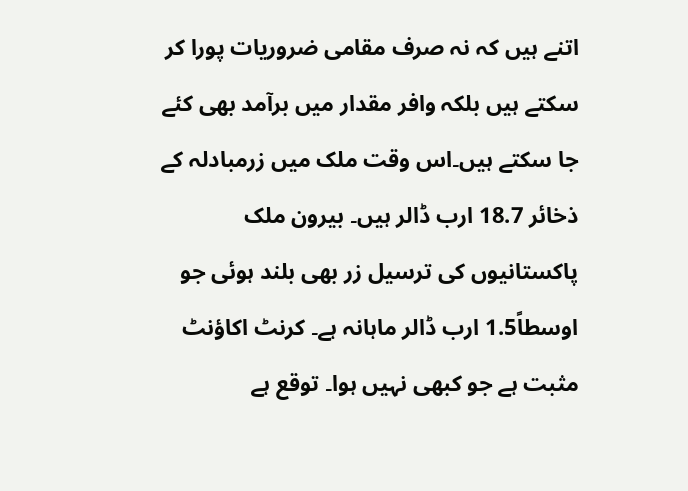اتنے ہیں کہ نہ صرف مقامی ضروریات پورا کر سکتے ہیں بلکہ وافر مقدار میں برآمد بھی کئے جا سکتے ہیں۔اس وقت ملک میں زرمبادلہ کے ذخائر 18.7 ارب ڈالر ہیں۔ بیرون ملک پاکستانیوں کی ترسیل زر بھی بلند ہوئی جو اوسطاً1.5 ارب ڈالر ماہانہ ہے۔ کرنٹ اکاؤنٹ مثبت ہے جو کبھی نہیں ہوا۔ توقع ہے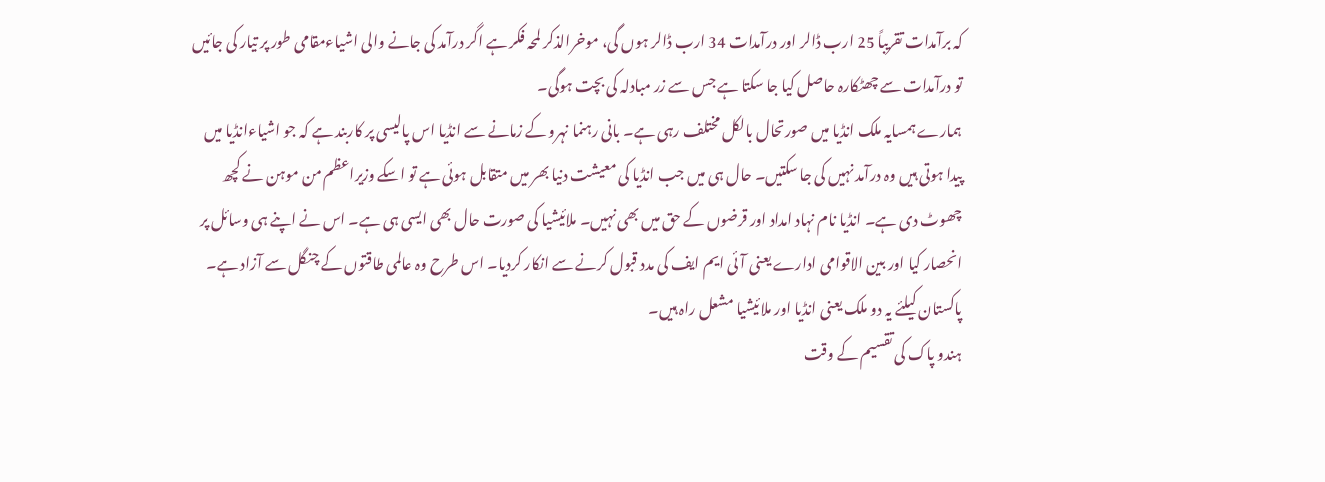کہ برآمدات تقریباً 25 ارب ڈالر اور درآمدات 34 ارب ڈالر ہوں گی، موخرالذکر لمحہ فکر ہے اگر درآمد کی جانے والی اشیاءمقامی طور پر تیار کی جائیں تو درآمدات سے چھٹکارہ حاصل کیا جا سکتا ہے جس سے زر مبادلہ کی بچت ہوگی۔
ہمارے ہمسایہ ملک انڈیا میں صورتحال بالکل مختلف رہی ہے۔ بانی رہنما نہرو کے زمانے سے انڈیا اس پالیسی پر کاربند ہے کہ جو اشیاءانڈیا میں پیدا ہوتی ہیں وہ درآمد نہیں کی جا سکتیں۔ حال ہی میں جب انڈیا کی معیشت دنیا بھر میں متقابل ہوئی ہے تو اسکے وزیراعظم من موہن نے کچھ چھوٹ دی ہے۔ انڈیا نام نہاد امداد اور قرضوں کے حق میں بھی نہیں۔ ملائیشیا کی صورت حال بھی ایسی ہی ہے۔ اس نے اپنے ہی وسائل پر انحصار کیا اور بین الاقوامی ادارے یعنی آئی ایم ایف کی مدد قبول کرنے سے انکار کردیا۔ اس طرح وہ عالمی طاقتوں کے چنگل سے آزاد ہے۔ پاکستان کیلئے یہ دو ملک یعنی انڈیا اور ملائیشیا مشعل راہ ہیں۔
ہندو پاک کی تقسیم کے وقت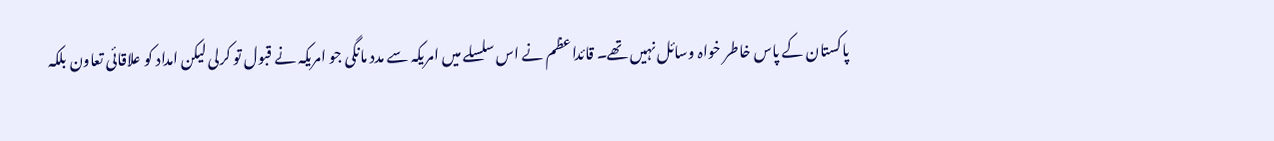پاکستان کے پاس خاطر خواہ وسائل نہیں تھے۔ قائداعظم نے اس سلسلے میں امریکہ سے مدد مانگی جو امریکہ نے قبول تو کرلی لیکن امداد کو علاقائی تعاون بلکہ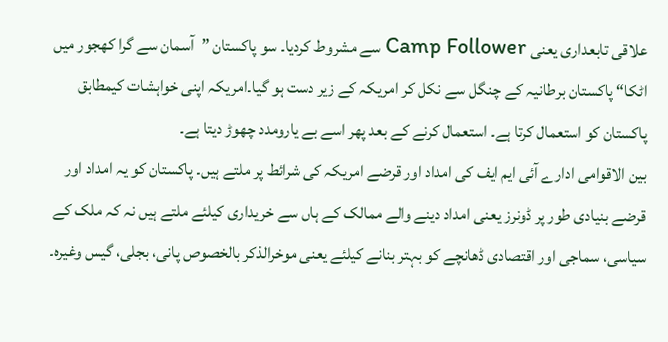علاقی تابعداری یعنی Camp Follower سے مشروط کردیا۔ سو پاکستان ”آسمان سے گرا کھجور میں اٹکا“ پاکستان برطانیہ کے چنگل سے نکل کر امریکہ کے زیر دست ہو گیا۔امریکہ اپنی خواہشات کیمطابق پاکستان کو استعمال کرتا ہے۔ استعمال کرنے کے بعد پھر اسے بے یارومدد چھوڑ دیتا ہے۔
بین الاقوامی ادارے آئی ایم ایف کی امداد اور قرضے امریکہ کی شرائط پر ملتے ہیں۔ پاکستان کو یہ امداد اور قرضے بنیادی طور پر ڈونرز یعنی امداد دینے والے ممالک کے ہاں سے خریداری کیلئے ملتے ہیں نہ کہ ملک کے سیاسی، سماجی اور اقتصادی ڈھانچے کو بہتر بنانے کیلئے یعنی موخرالذکر بالخصوص پانی، بجلی، گیس وغیرہ۔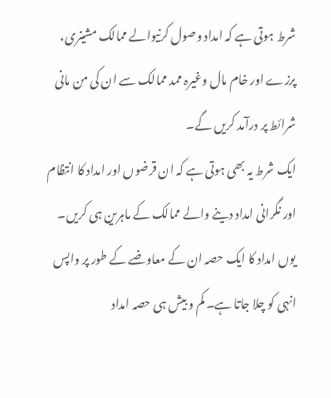شرط ہوتی ہے کہ امداد وصول کرنیوالے ممالک مشینری، پرزے اور خام مال وغیرہ ممد ممالک سے ان کی من مانی شرائط پر درآمد کریں گے۔
ایک شرط یہ بھی ہوتی ہے کہ ان قرضوں اور امداد کا انتظام اور نگرانی امداد دینے والے ممالک کے ماہرین ہی کریں۔ یوں امداد کا ایک حصہ ان کے معاوضے کے طور پر واپس انہی کو چلا جاتا ہے۔ کم و بیش ہی حصہ امداد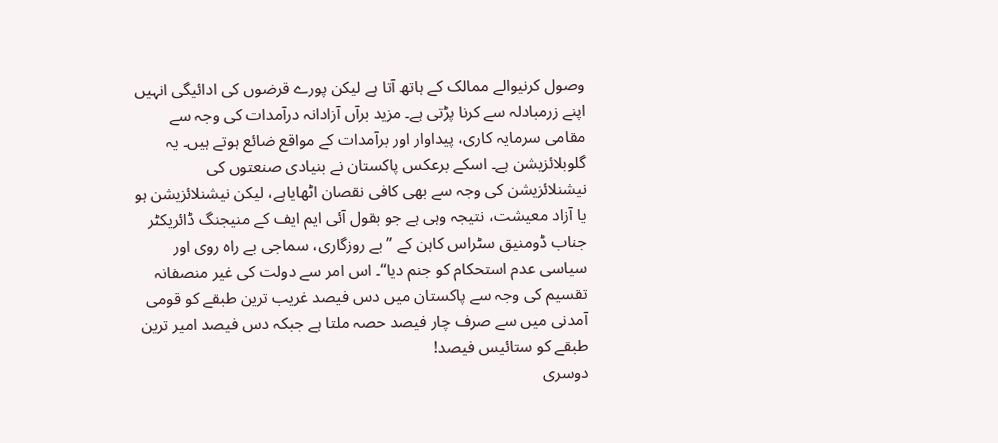وصول کرنیوالے ممالک کے ہاتھ آتا ہے لیکن پورے قرضوں کی ادائیگی انہیں اپنے زرمبادلہ سے کرنا پڑتی ہے۔ مزید برآں آزادانہ درآمدات کی وجہ سے مقامی سرمایہ کاری، پیداوار اور برآمدات کے مواقع ضائع ہوتے ہیں۔ یہ گلوبلائزیشن ہے۔ اسکے برعکس پاکستان نے بنیادی صنعتوں کی نیشنلائزیشن کی وجہ سے بھی کافی نقصان اٹھایاہے، لیکن نیشنلائزیشن ہو یا آزاد معیشت، نتیجہ وہی ہے جو بقول آئی ایم ایف کے منیجنگ ڈائریکٹر جناب ڈومنیق سٹراس کاہن کے ”بے روزگاری، سماجی بے راہ روی اور سیاسی عدم استحکام کو جنم دیا“۔ اس امر سے دولت کی غیر منصفانہ تقسیم کی وجہ سے پاکستان میں دس فیصد غریب ترین طبقے کو قومی آمدنی میں سے صرف چار فیصد حصہ ملتا ہے جبکہ دس فیصد امیر ترین طبقے کو ستائیس فیصد!
دوسری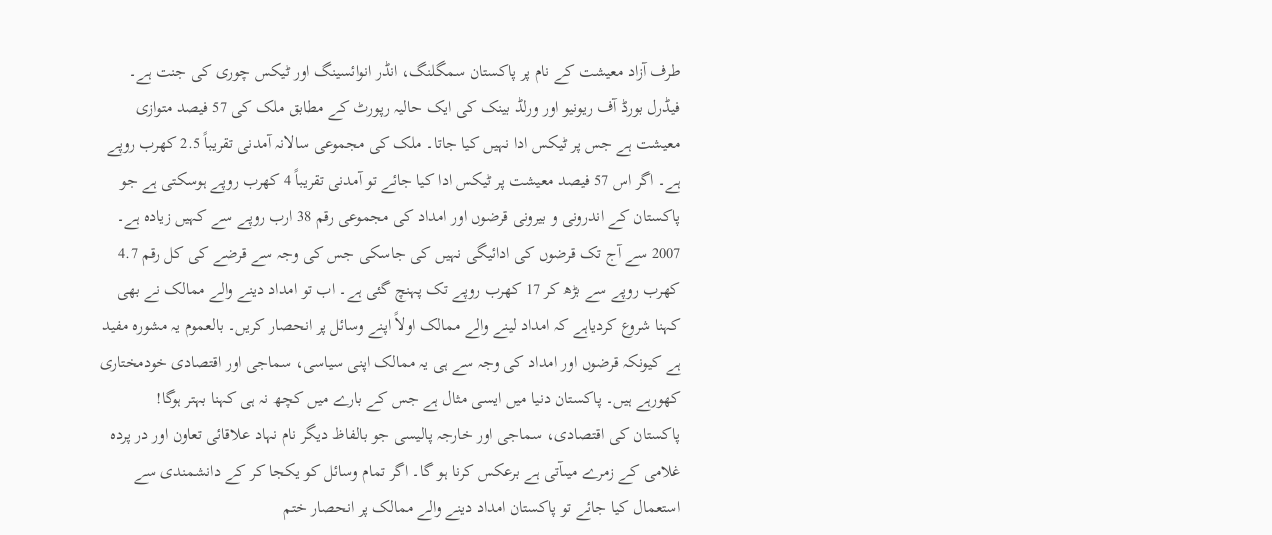طرف آزاد معیشت کے نام پر پاکستان سمگلنگ، انڈر انوائسینگ اور ٹیکس چوری کی جنت ہے۔ فیڈرل بورڈ آف ریونیو اور ورلڈ بینک کی ایک حالیہ رپورٹ کے مطابق ملک کی 57 فیصد متوازی معیشت ہے جس پر ٹیکس ادا نہیں کیا جاتا۔ ملک کی مجموعی سالانہ آمدنی تقریباً 2.5 کھرب روپے ہے۔ اگر اس 57 فیصد معیشت پر ٹیکس ادا کیا جائے تو آمدنی تقریباً 4 کھرب روپے ہوسکتی ہے جو پاکستان کے اندرونی و بیرونی قرضوں اور امداد کی مجموعی رقم 38 ارب روپے سے کہیں زیادہ ہے۔ 2007 سے آج تک قرضوں کی ادائیگی نہیں کی جاسکی جس کی وجہ سے قرضے کی کل رقم 4.7 کھرب روپے سے بڑھ کر 17 کھرب روپے تک پہنچ گئی ہے۔ اب تو امداد دینے والے ممالک نے بھی کہنا شروع کردیاہے کہ امداد لینے والے ممالک اولاً اپنے وسائل پر انحصار کریں۔ بالعموم یہ مشورہ مفید ہے کیونکہ قرضوں اور امداد کی وجہ سے ہی یہ ممالک اپنی سیاسی، سماجی اور اقتصادی خودمختاری کھورہے ہیں۔ پاکستان دنیا میں ایسی مثال ہے جس کے بارے میں کچھ نہ ہی کہنا بہتر ہوگا!
پاکستان کی اقتصادی، سماجی اور خارجہ پالیسی جو بالفاظ دیگر نام نہاد علاقائی تعاون اور در پردہ غلامی کے زمرے میںآتی ہے برعکس کرنا ہو گا۔ اگر تمام وسائل کو یکجا کر کے دانشمندی سے استعمال کیا جائے تو پاکستان امداد دینے والے ممالک پر انحصار ختم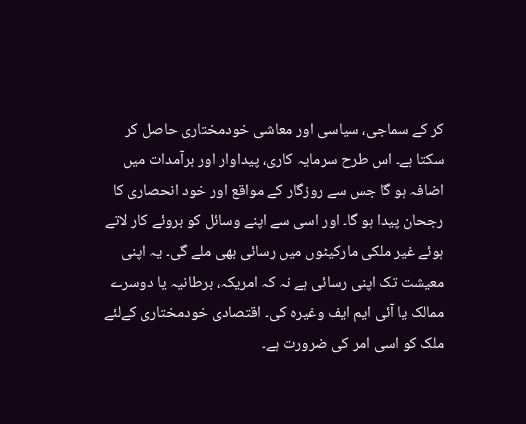کر کے سماجی، سیاسی اور معاشی خودمختاری حاصل کر سکتا ہے۔ اس طرح سرمایہ کاری، پیداوار اور برآمدات میں اضافہ ہو گا جس سے روزگار کے مواقع اور خود انحصاری کا رجحان پیدا ہو گا۔ اور اسی سے اپنے وسائل کو بروئے کار لاتے ہوئے غیر ملکی مارکیٹوں میں رسائی بھی ملے گی۔ یہ اپنی معیشت تک اپنی رسائی ہے نہ کہ امریکہ، برطانیہ یا دوسرے ممالک یا آئی ایم ایف وغیرہ کی۔ اقتصادی خودمختاری کےلئے ملک کو اسی امر کی ضرورت ہے۔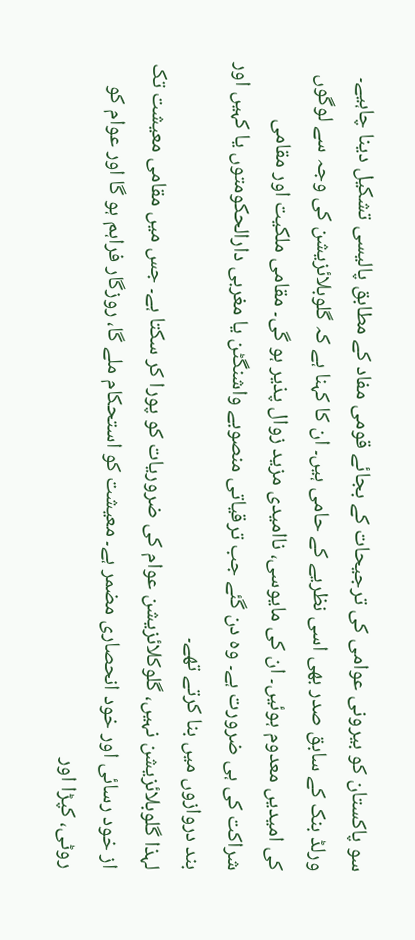سو پاکستان کو بیرونی عوامی کی ترجیحات کے بجائے قومی مفاد کے مطابق پالیسی تشکیل دینا چاہیے۔ ورلڈ بنک کے سابق صدر بھی اسی نظریے کے حامی ہیں۔ ان کا کہنا ہے کہ گلوبلائزیشن کی وجہ سے لوگوں کی امیدیں معدوم ہوئیں۔ ان کی مایوسی، ناامیدی مزید زوال پذیر ہو گی۔ مقامی ملکیت اور مقامی شراکت کی ہی ضرورت ہے۔ وہ دن گئے جب ترقیاتی منصوبے واشنگٹن یا مغربی دارالحکومتوں یا کہیں اور بند دروازوں میں بنا کرتے تھے۔
لہذا گلوبلائزیشن نہیں، گلوکلائزیشن عوام کی ضروریات کو پورا کر سکتا ہے۔ جس میں مقامی معیشت تک از خود رسائی اور خود انحصاری مضمر ہے۔ معیشت کو استحکام ملے گا، روزگار فراہم ہو گا اور عوام کو روٹی، کپڑا اور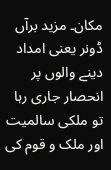مکان۔ مزید برآں ڈونر یعنی امداد دینے والوں پر انحصار جاری رہا تو ملکی سالمیت اور ملک و قوم کی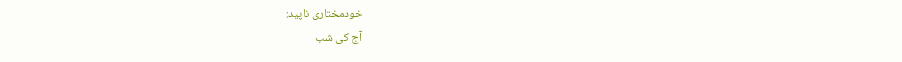خودمختاری ناپید:
آج کی شب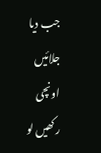جب دیا جلائیں اونچی رکھیں لو